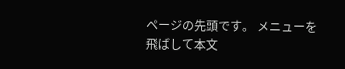ページの先頭です。 メニューを飛ばして本文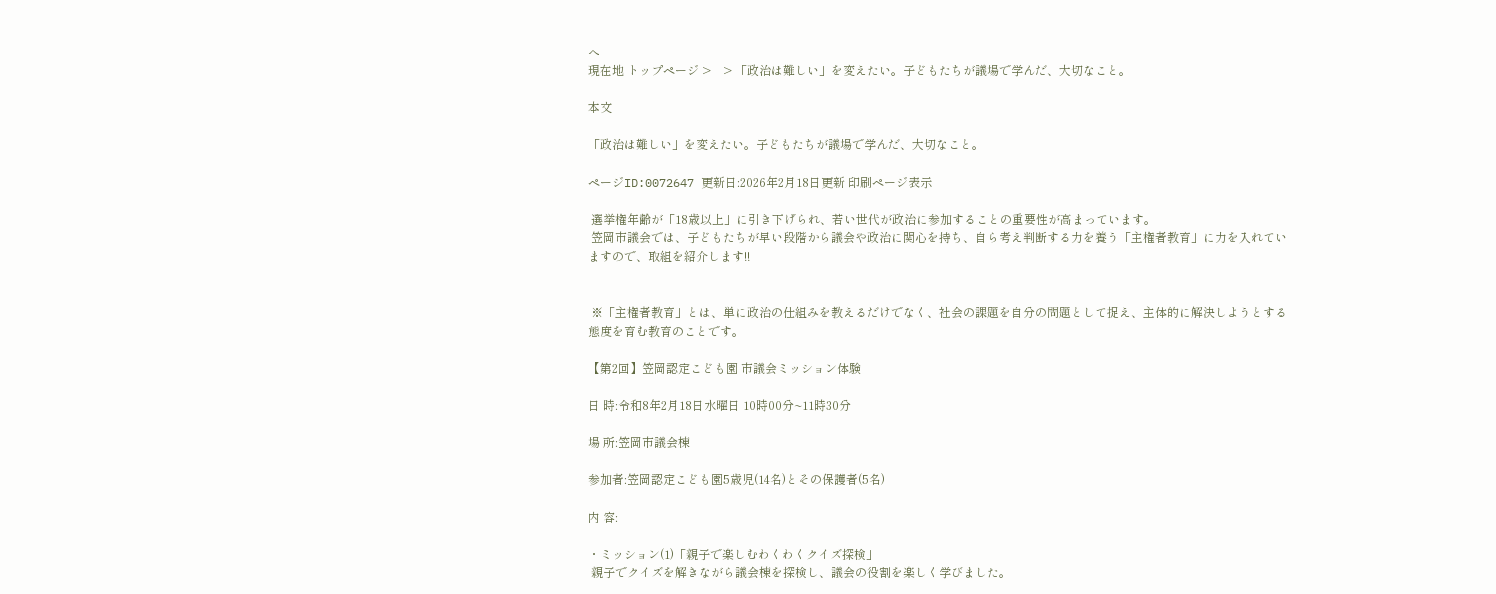へ
現在地 トップページ >    > 「政治は難しい」を変えたい。子どもたちが議場で学んだ、大切なこと。

本文

「政治は難しい」を変えたい。子どもたちが議場で学んだ、大切なこと。

ページID:0072647 更新日:2026年2月18日更新 印刷ページ表示

 選挙権年齢が「18歳以上」に引き下げられ、若い世代が政治に参加することの重要性が高まっています。
 笠岡市議会では、子どもたちが早い段階から議会や政治に関心を持ち、自ら考え判断する力を養う「主権者教育」に力を入れていますので、取組を紹介します!!


 ※「主権者教育」とは、単に政治の仕組みを教えるだけでなく、社会の課題を自分の問題として捉え、主体的に解決しようとする態度を育む教育のことです。

【第2回】笠岡認定こども園 市議会ミッション体験

日 時:令和8年2月18日水曜日 10時00分~11時30分

場 所:笠岡市議会棟

参加者:笠岡認定こども園5歳児(14名)とその保護者(5名)

内 容:

・ミッション(1)「親子で楽しむわくわくクイズ探検」
 親子でクイズを解きながら議会棟を探検し、議会の役割を楽しく学びました。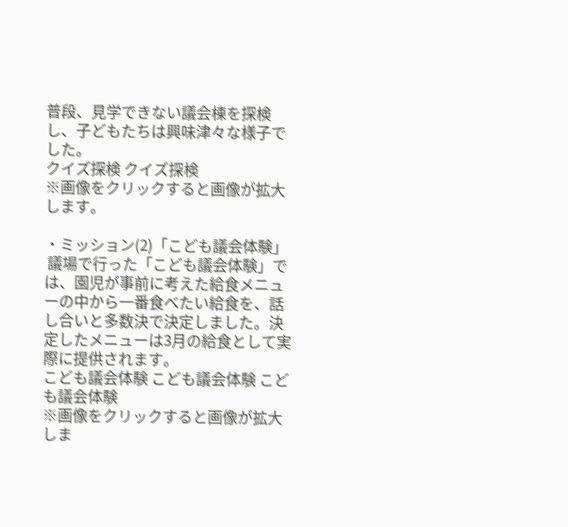普段、見学できない議会棟を探検し、子どもたちは興味津々な様子でした。
クイズ探検 クイズ探検
※画像をクリックすると画像が拡大します。

・ミッション(2)「こども議会体験」
 議場で行った「こども議会体験」では、園児が事前に考えた給食メニューの中から一番食べたい給食を、話し合いと多数決で決定しました。決定したメニューは3月の給食として実際に提供されます。
こども議会体験 こども議会体験 こども議会体験
※画像をクリックすると画像が拡大しま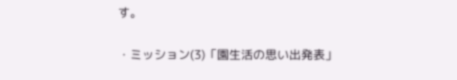す。

・ミッション(3)「園生活の思い出発表」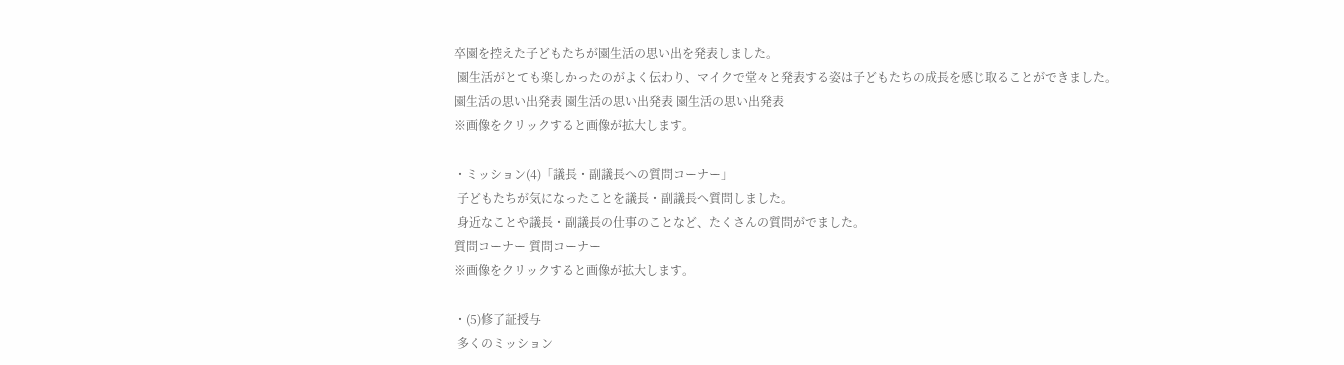卒園を控えた子どもたちが園生活の思い出を発表しました。
 園生活がとても楽しかったのがよく伝わり、マイクで堂々と発表する姿は子どもたちの成長を感じ取ることができました。
園生活の思い出発表 園生活の思い出発表 園生活の思い出発表
※画像をクリックすると画像が拡大します。

・ミッション(4)「議長・副議長への質問コーナー」
 子どもたちが気になったことを議長・副議長へ質問しました。
 身近なことや議長・副議長の仕事のことなど、たくさんの質問がでました。
質問コーナー 質問コーナー
※画像をクリックすると画像が拡大します。

・(5)修了証授与
 多くのミッション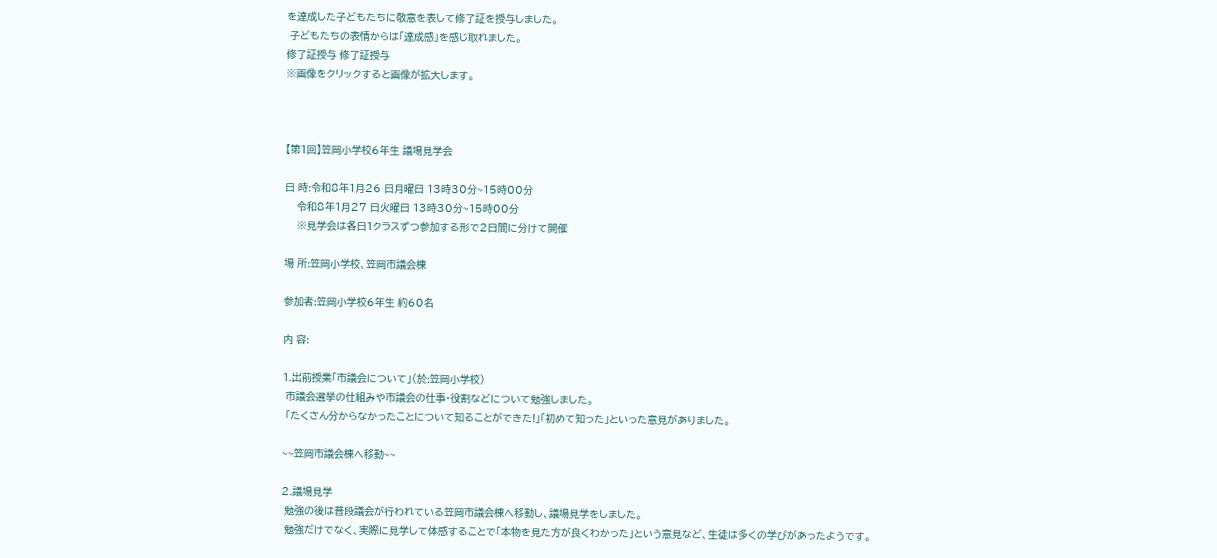を達成した子どもたちに敬意を表して修了証を授与しました。
 子どもたちの表情からは「達成感」を感じ取れました。
修了証授与 修了証授与
※画像をクリックすると画像が拡大します。



【第1回】笠岡小学校6年生 議場見学会

日 時:令和8年1月26 日月曜日 13時30分~15時00分
    令和8年1月27 日火曜日 13時30分~15時00分
    ※見学会は各日1クラスずつ参加する形で2日間に分けて開催

場 所:笠岡小学校、笠岡市議会棟

参加者:笠岡小学校6年生 約60名

内 容:

1.出前授業「市議会について」(於:笠岡小学校)
 市議会選挙の仕組みや市議会の仕事・役割などについて勉強しました。
 「たくさん分からなかったことについて知ることができた!」「初めて知った」といった意見がありました。

~~笠岡市議会棟へ移動~~

2.議場見学
 勉強の後は普段議会が行われている笠岡市議会棟へ移動し、議場見学をしました。
 勉強だけでなく、実際に見学して体感することで「本物を見た方が良くわかった」という意見など、生徒は多くの学びがあったようです。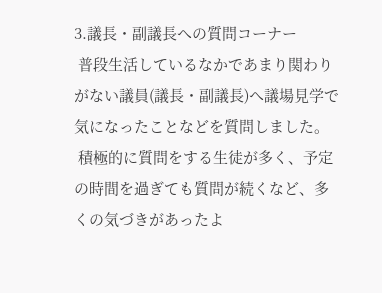3.議長・副議長への質問コーナー
 普段生活しているなかであまり関わりがない議員(議長・副議長)へ議場見学で気になったことなどを質問しました。
 積極的に質問をする生徒が多く、予定の時間を過ぎても質問が続くなど、多くの気づきがあったよ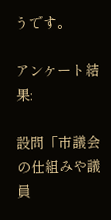うです。

アンケート結果:

設問「市議会の仕組みや議員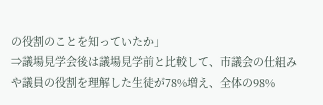の役割のことを知っていたか」
⇒議場見学会後は議場見学前と比較して、市議会の仕組みや議員の役割を理解した生徒が78%増え、全体の98%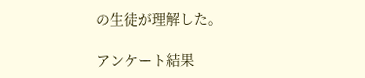の生徒が理解した。

アンケート結果